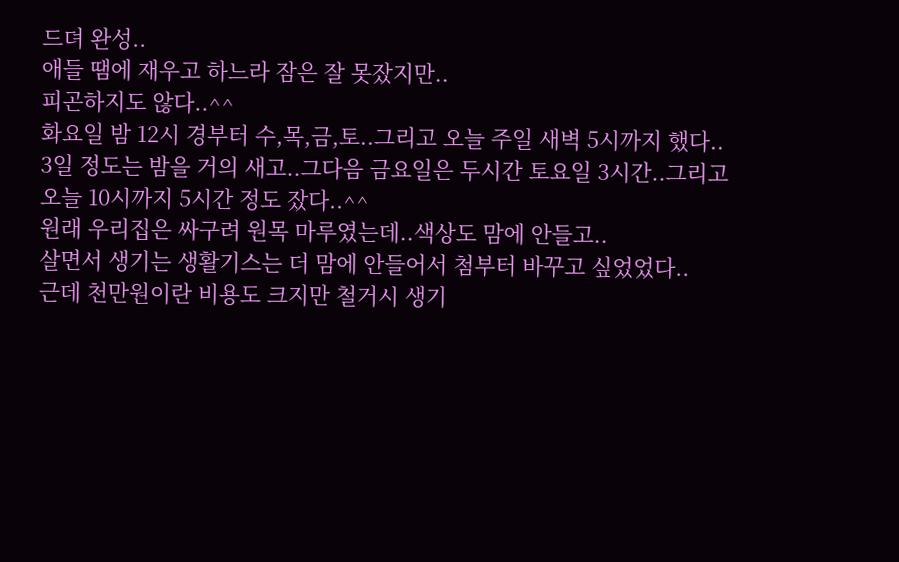드뎌 완성..
애들 땜에 재우고 하느라 잠은 잘 못잤지만..
피곤하지도 않다..^^
화요일 밤 12시 경부터 수,목,금,토..그리고 오늘 주일 새벽 5시까지 했다.. 3일 정도는 밤을 거의 새고..그다음 금요일은 두시간 토요일 3시간..그리고 오늘 10시까지 5시간 정도 잤다..^^
원래 우리집은 싸구려 원목 마루였는데..색상도 맘에 안들고..
살면서 생기는 생활기스는 더 맘에 안들어서 첨부터 바꾸고 싶었었다..
근데 천만원이란 비용도 크지만 철거시 생기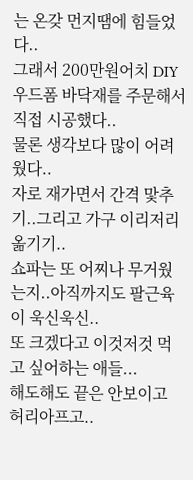는 온갖 먼지땜에 힘들었다..
그래서 200만원어치 DIY 우드폼 바닥재를 주문해서 직접 시공했다..
물론 생각보다 많이 어려웠다..
자로 재가면서 간격 맟추기..그리고 가구 이리저리 옮기기..
쇼파는 또 어찌나 무거웠는지..아직까지도 팔근육이 욱신욱신..
또 크겠다고 이것저것 먹고 싶어하는 애들...
해도해도 끝은 안보이고
허리아프고..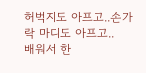허벅지도 아프고..손가락 마디도 아프고..
배워서 한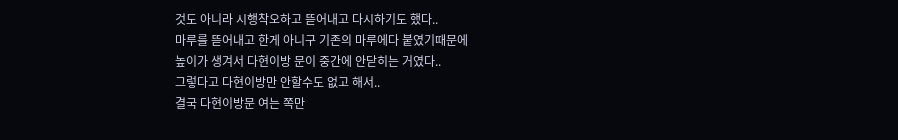것도 아니라 시행착오하고 뜯어내고 다시하기도 했다..
마루를 뜯어내고 한게 아니구 기존의 마루에다 붙였기때문에
높이가 생겨서 다현이방 문이 중간에 안닫히는 거였다..
그렇다고 다현이방만 안할수도 없고 해서..
결국 다현이방문 여는 쪽만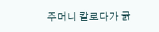주머니 칼로다가 긁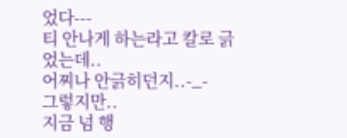었다---
티 안나게 하는라고 칼로 긁었는데..
어찌나 안긁히던지..-_-
그렇지만..
지금 넘 행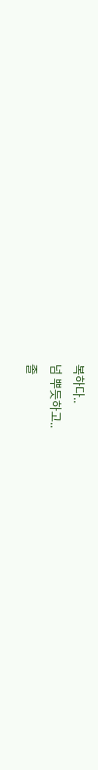복하다..
넘 뿌듯하고..
졸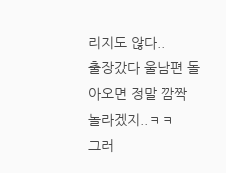리지도 않다..
출장갔다 울남편 돌아오면 정말 깜짝 놀라겠지..ㅋㅋ
그러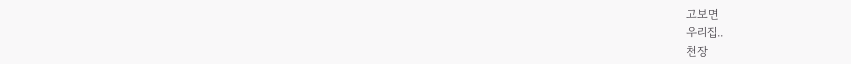고보면
우리집..
천장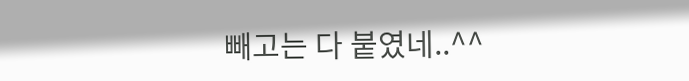빼고는 다 붙였네..^^